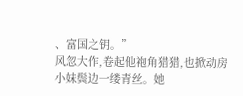、富国之钥。”
风忽大作,卷起他袍角猎猎,也掀动房小妹鬓边一缕青丝。她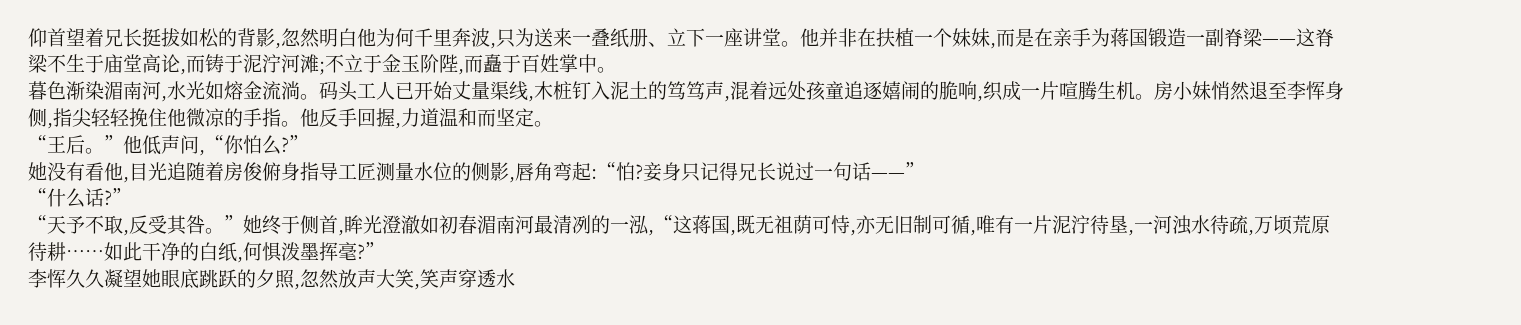仰首望着兄长挺拔如松的背影,忽然明白他为何千里奔波,只为送来一叠纸册、立下一座讲堂。他并非在扶植一个妹妹,而是在亲手为蒋国锻造一副脊梁——这脊梁不生于庙堂高论,而铸于泥泞河滩;不立于金玉阶陛,而矗于百姓掌中。
暮色渐染湄南河,水光如熔金流淌。码头工人已开始丈量渠线,木桩钉入泥土的笃笃声,混着远处孩童追逐嬉闹的脆响,织成一片喧腾生机。房小妹悄然退至李恽身侧,指尖轻轻挽住他微凉的手指。他反手回握,力道温和而坚定。
“王后。”他低声问,“你怕么?”
她没有看他,目光追随着房俊俯身指导工匠测量水位的侧影,唇角弯起:“怕?妾身只记得兄长说过一句话——”
“什么话?”
“天予不取,反受其咎。”她终于侧首,眸光澄澈如初春湄南河最清冽的一泓,“这蒋国,既无祖荫可恃,亦无旧制可循,唯有一片泥泞待垦,一河浊水待疏,万顷荒原待耕……如此干净的白纸,何惧泼墨挥毫?”
李恽久久凝望她眼底跳跃的夕照,忽然放声大笑,笑声穿透水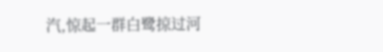汽,惊起一群白鹭掠过河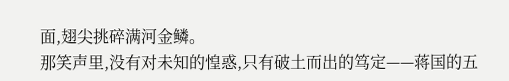面,翅尖挑碎满河金鳞。
那笑声里,没有对未知的惶惑,只有破土而出的笃定——蒋国的五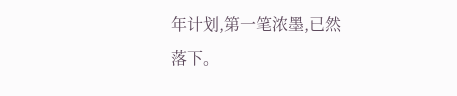年计划,第一笔浓墨,已然落下。